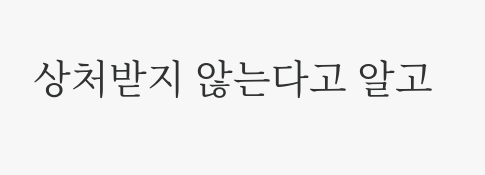상처받지 않는다고 알고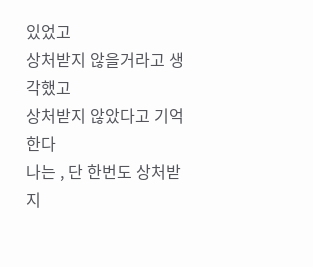있었고
상처받지 않을거라고 생각했고
상처받지 않았다고 기억한다
나는 , 단 한번도 상처받지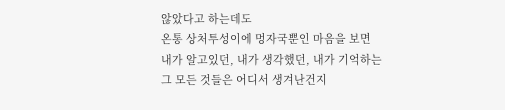않았다고 하는데도
온통 상처투성이에 멍자국뿐인 마음을 보면
내가 알고있던, 내가 생각했던, 내가 기억하는
그 모든 것들은 어디서 생겨난건지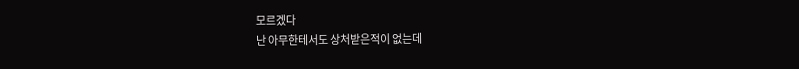모르겠다
난 아무한테서도 상처받은적이 없는데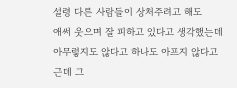설령 다른 사람들이 상처주려고 해도
애써 웃으며 잘 피하고 있다고 생각했는데
아무렇지도 않다고 하나도 아프지 않다고
근데 그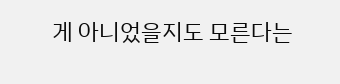게 아니었을지도 모른다는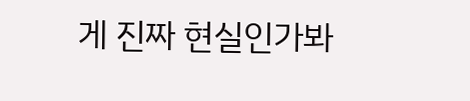게 진짜 현실인가봐